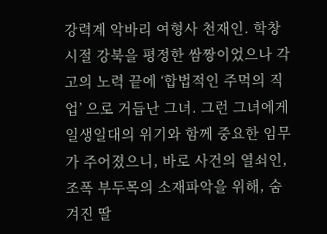강력계 악바리 여형사 천재인. 학창시절 강북을 평정한 쌈짱이었으나 각고의 노력 끝에 ‘합법적인 주먹의 직업’ 으로 거듭난 그녀. 그런 그녀에게 일생일대의 위기와 함께 중요한 임무가 주어졌으니, 바로 사건의 열쇠인, 조폭 부두목의 소재파악을 위해, 숨겨진 딸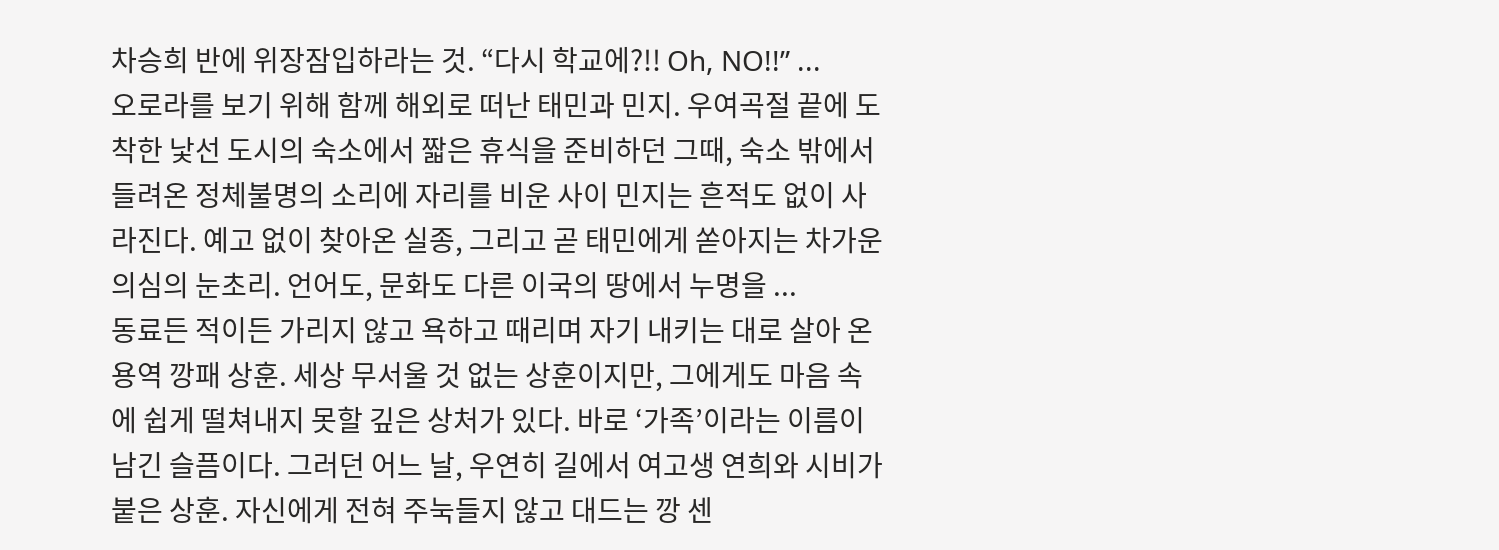차승희 반에 위장잠입하라는 것. “다시 학교에?!! Oh, NO!!” ...
오로라를 보기 위해 함께 해외로 떠난 태민과 민지. 우여곡절 끝에 도착한 낯선 도시의 숙소에서 짧은 휴식을 준비하던 그때, 숙소 밖에서 들려온 정체불명의 소리에 자리를 비운 사이 민지는 흔적도 없이 사라진다. 예고 없이 찾아온 실종, 그리고 곧 태민에게 쏟아지는 차가운 의심의 눈초리. 언어도, 문화도 다른 이국의 땅에서 누명을 ...
동료든 적이든 가리지 않고 욕하고 때리며 자기 내키는 대로 살아 온 용역 깡패 상훈. 세상 무서울 것 없는 상훈이지만, 그에게도 마음 속에 쉽게 떨쳐내지 못할 깊은 상처가 있다. 바로 ‘가족’이라는 이름이 남긴 슬픔이다. 그러던 어느 날, 우연히 길에서 여고생 연희와 시비가 붙은 상훈. 자신에게 전혀 주눅들지 않고 대드는 깡 센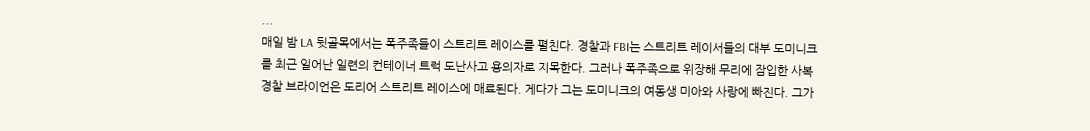...
매일 밤 LA 뒷골목에서는 폭주족들이 스트리트 레이스를 펼친다. 경찰과 FBI는 스트리트 레이서들의 대부 도미니크를 최근 일어난 일련의 컨테이너 트럭 도난사고 용의자로 지목한다. 그러나 폭주족으로 위장해 무리에 잠입한 사복경찰 브라이언은 도리어 스트리트 레이스에 매료된다. 게다가 그는 도미니크의 여동생 미아와 사랑에 빠진다. 그가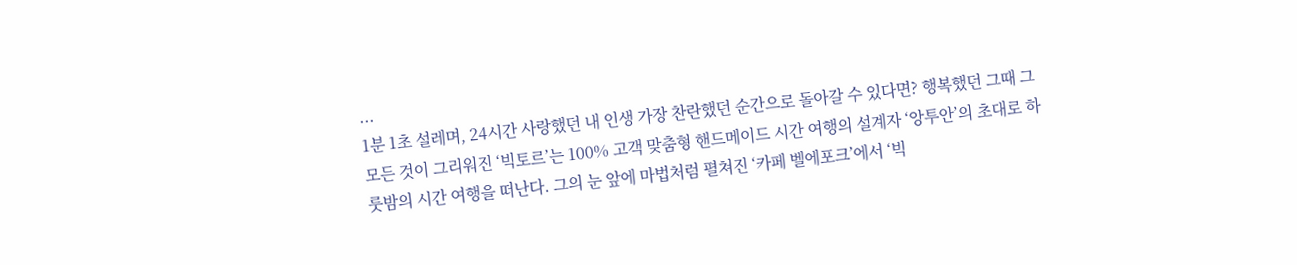...
1분 1초 설레며, 24시간 사랑했던 내 인생 가장 찬란했던 순간으로 돌아갈 수 있다면? 행복했던 그때 그 모든 것이 그리워진 ‘빅토르’는 100% 고객 맞춤형 핸드메이드 시간 여행의 설계자 ‘앙투안’의 초대로 하룻밤의 시간 여행을 떠난다. 그의 눈 앞에 마법처럼 펼쳐진 ‘카페 벨에포크’에서 ‘빅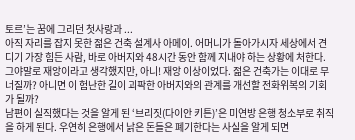토르’는 꿈에 그리던 첫사랑과 ...
아직 자리를 잡지 못한 젊은 건축 설계사 아메이. 어머니가 돌아가시자 세상에서 견디기 가장 힘든 사람, 바로 아버지와 48시간 동안 함께 지내야 하는 상황에 처한다. 그야말로 재앙이라고 생각했지만, 아니! 재앙 이상이었다. 젊은 건축가는 이대로 무너질까? 아니면 이 험난한 길이 괴팍한 아버지와의 관계를 개선할 전화위복의 기회가 될까?
남편이 실직했다는 것을 알게 된 ‘브리짓(다이안 키튼)’은 미연방 은행 청소부로 취직을 하게 된다. 우연히 은행에서 낡은 돈들은 폐기한다는 사실을 알게 되면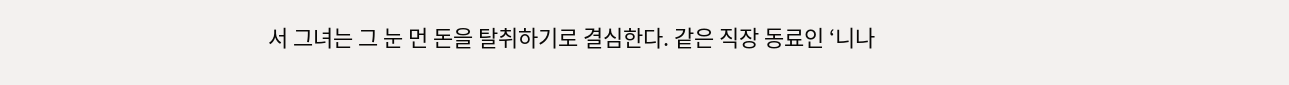서 그녀는 그 눈 먼 돈을 탈취하기로 결심한다. 같은 직장 동료인 ‘니나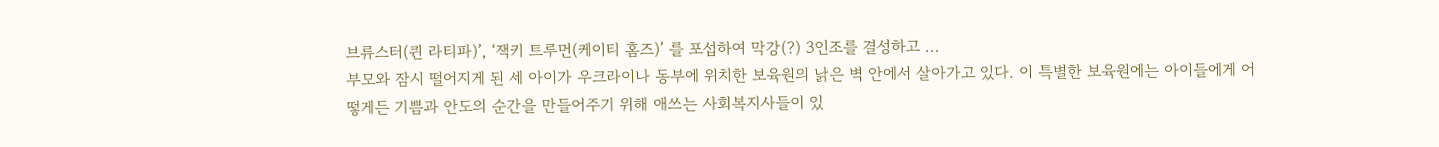브류스터(퀸 라티파)’, ‘잭키 트루먼(케이티 홈즈)’ 를 포섭하여 막강(?) 3인조를 결성하고 ...
부모와 잠시 떨어지게 된 세 아이가 우크라이나 동부에 위치한 보육원의 낡은 벽 안에서 살아가고 있다. 이 특별한 보육원에는 아이들에게 어떻게든 기쁨과 안도의 순간을 만들어주기 위해 애쓰는 사회복지사들이 있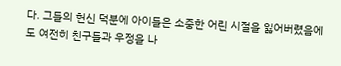다. 그들의 헌신 덕분에 아이들은 소중한 어린 시절을 잃어버렸음에도 여전히 친구들과 우정을 나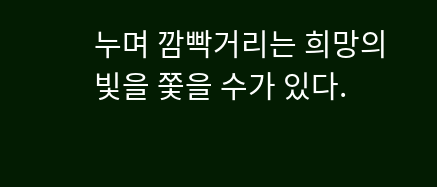누며 깜빡거리는 희망의 빛을 쫓을 수가 있다.